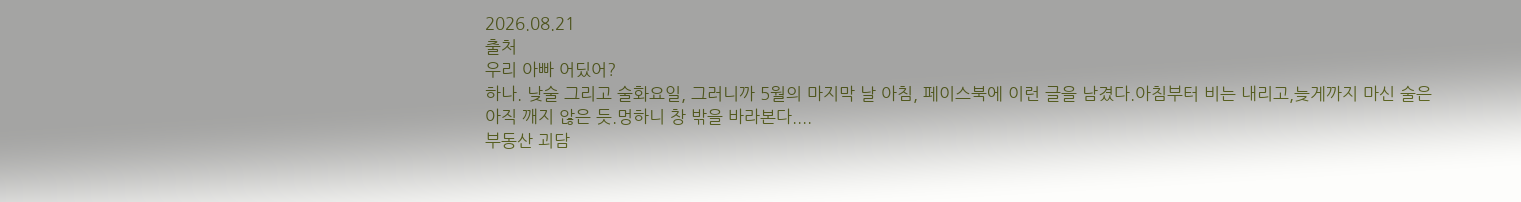2026.08.21
출처
우리 아빠 어딨어?
하나. 낮술 그리고 술화요일, 그러니까 5월의 마지막 날 아침, 페이스북에 이런 글을 남겼다.아침부터 비는 내리고,늦게까지 마신 술은 아직 깨지 않은 듯.멍하니 창 밖을 바라본다....
부동산 괴담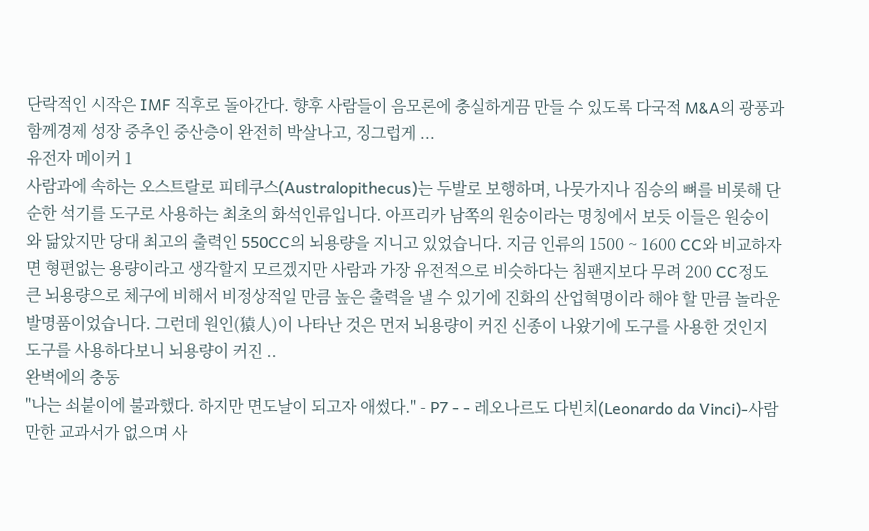단락적인 시작은 IMF 직후로 돌아간다. 향후 사람들이 음모론에 충실하게끔 만들 수 있도록 다국적 M&A의 광풍과 함께경제 성장 중추인 중산층이 완전히 박살나고, 징그럽게 ...
유전자 메이커 1
사람과에 속하는 오스트랄로 피테쿠스(Australopithecus)는 두발로 보행하며, 나뭇가지나 짐승의 뼈를 비롯해 단순한 석기를 도구로 사용하는 최초의 화석인류입니다. 아프리카 남쪽의 원숭이라는 명칭에서 보듯 이들은 원숭이와 닮았지만 당대 최고의 출력인 550CC의 뇌용량을 지니고 있었습니다. 지금 인류의 1500 ~ 1600 CC와 비교하자면 형편없는 용량이라고 생각할지 모르겠지만 사람과 가장 유전적으로 비슷하다는 침팬지보다 무려 200 CC정도 큰 뇌용량으로 체구에 비해서 비정상적일 만큼 높은 출력을 낼 수 있기에 진화의 산업혁명이라 해야 할 만큼 놀라운 발명품이었습니다. 그런데 원인(猿人)이 나타난 것은 먼저 뇌용량이 커진 신종이 나왔기에 도구를 사용한 것인지 도구를 사용하다보니 뇌용량이 커진 ..
완벽에의 충동
"나는 쇠붙이에 불과했다. 하지만 면도날이 되고자 애썼다." - P7 - - 레오나르도 다빈치(Leonardo da Vinci)-사람만한 교과서가 없으며 사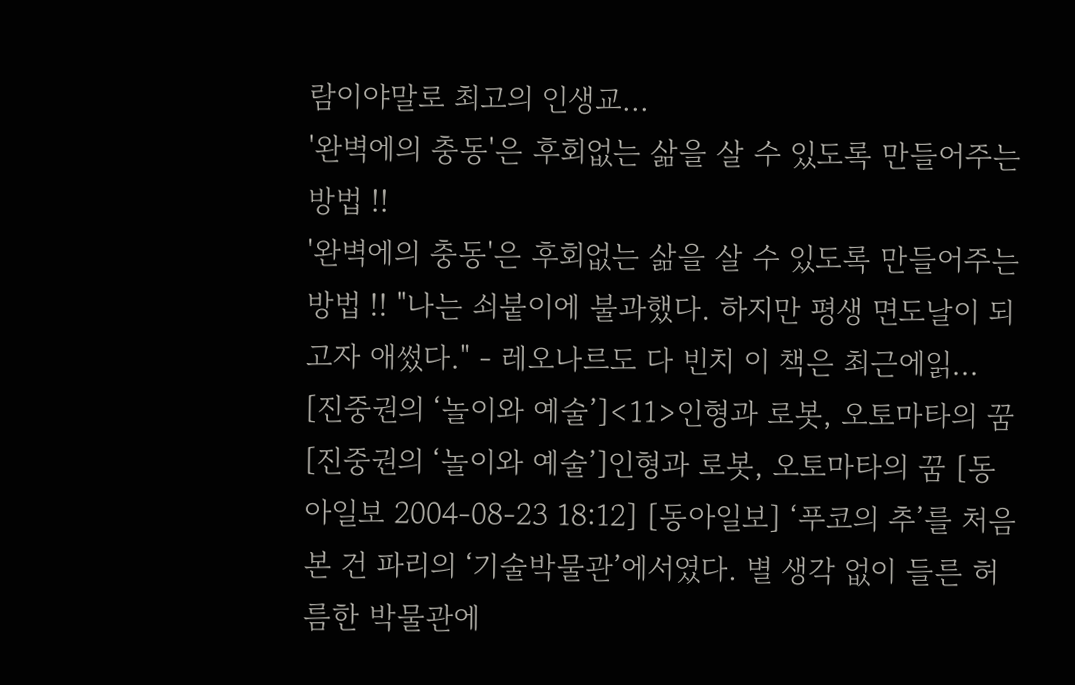람이야말로 최고의 인생교...
'완벽에의 충동'은 후회없는 삶을 살 수 있도록 만들어주는 방법 !!
'완벽에의 충동'은 후회없는 삶을 살 수 있도록 만들어주는 방법 !! "나는 쇠붙이에 불과했다. 하지만 평생 면도날이 되고자 애썼다." - 레오나르도 다 빈치 이 책은 최근에읽...
[진중권의 ‘놀이와 예술’]<11>인형과 로봇, 오토마타의 꿈
[진중권의 ‘놀이와 예술’]인형과 로봇, 오토마타의 꿈 [동아일보 2004-08-23 18:12] [동아일보] ‘푸코의 추’를 처음 본 건 파리의 ‘기술박물관’에서였다. 별 생각 없이 들른 허름한 박물관에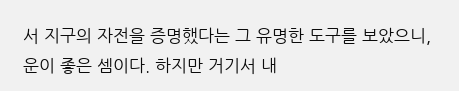서 지구의 자전을 증명했다는 그 유명한 도구를 보았으니, 운이 좋은 셈이다. 하지만 거기서 내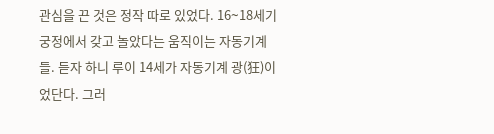관심을 끈 것은 정작 따로 있었다. 16∼18세기 궁정에서 갖고 놀았다는 움직이는 자동기계들. 듣자 하니 루이 14세가 자동기계 광(狂)이었단다. 그러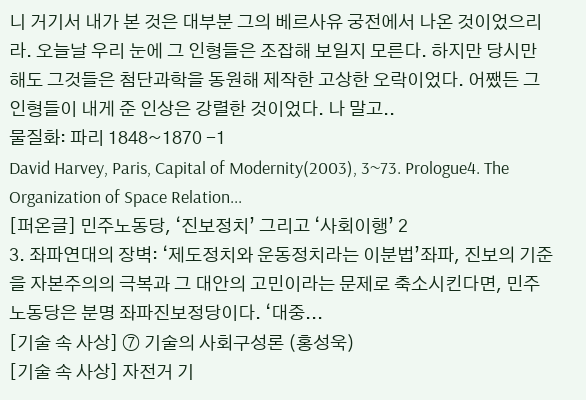니 거기서 내가 본 것은 대부분 그의 베르사유 궁전에서 나온 것이었으리라. 오늘날 우리 눈에 그 인형들은 조잡해 보일지 모른다. 하지만 당시만 해도 그것들은 첨단과학을 동원해 제작한 고상한 오락이었다. 어쨌든 그 인형들이 내게 준 인상은 강렬한 것이었다. 나 말고..
물질화: 파리 1848~1870 -1
David Harvey, Paris, Capital of Modernity(2003), 3~73. Prologue4. The Organization of Space Relation...
[퍼온글] 민주노동당, ‘진보정치’ 그리고 ‘사회이행’ 2
3. 좌파연대의 장벽: ‘제도정치와 운동정치라는 이분법’좌파, 진보의 기준을 자본주의의 극복과 그 대안의 고민이라는 문제로 축소시킨다면, 민주노동당은 분명 좌파진보정당이다. ‘대중...
[기술 속 사상] ⑦ 기술의 사회구성론 (홍성욱)
[기술 속 사상] 자전거 기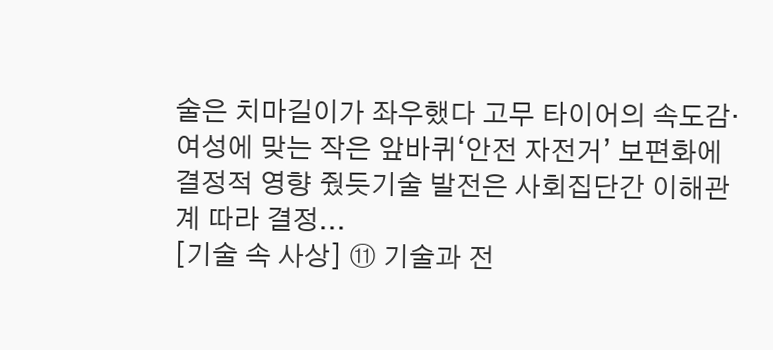술은 치마길이가 좌우했다 고무 타이어의 속도감·여성에 맞는 작은 앞바퀴‘안전 자전거’ 보편화에 결정적 영향 줬듯기술 발전은 사회집단간 이해관계 따라 결정...
[기술 속 사상] ⑪ 기술과 전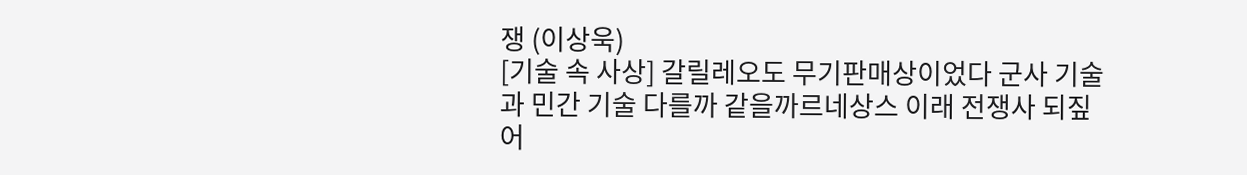쟁 (이상욱)
[기술 속 사상] 갈릴레오도 무기판매상이었다 군사 기술과 민간 기술 다를까 같을까르네상스 이래 전쟁사 되짚어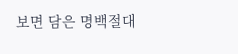보면 담은 명백절대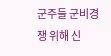군주들 군비경쟁 위해 신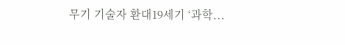무기 기술자 환대19세기 ‘과학...